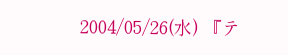2004/05/26(水) 『テ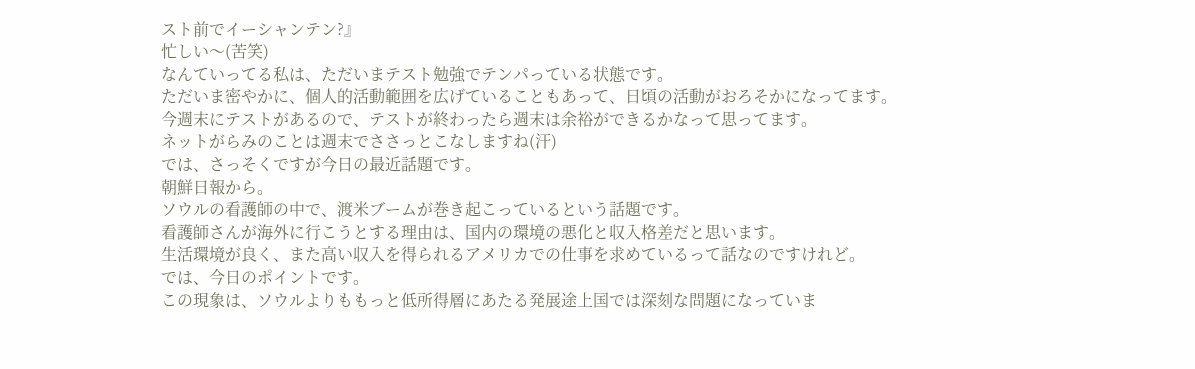スト前でイーシャンテン?』
忙しい〜(苦笑)
なんていってる私は、ただいまテスト勉強でテンパっている状態です。
ただいま密やかに、個人的活動範囲を広げていることもあって、日頃の活動がおろそかになってます。
今週末にテストがあるので、テストが終わったら週末は余裕ができるかなって思ってます。
ネットがらみのことは週末でささっとこなしますね(汗)
では、さっそくですが今日の最近話題です。
朝鮮日報から。
ソウルの看護師の中で、渡米ブームが巻き起こっているという話題です。
看護師さんが海外に行こうとする理由は、国内の環境の悪化と収入格差だと思います。
生活環境が良く、また高い収入を得られるアメリカでの仕事を求めているって話なのですけれど。
では、今日のポイントです。
この現象は、ソウルよりももっと低所得層にあたる発展途上国では深刻な問題になっていま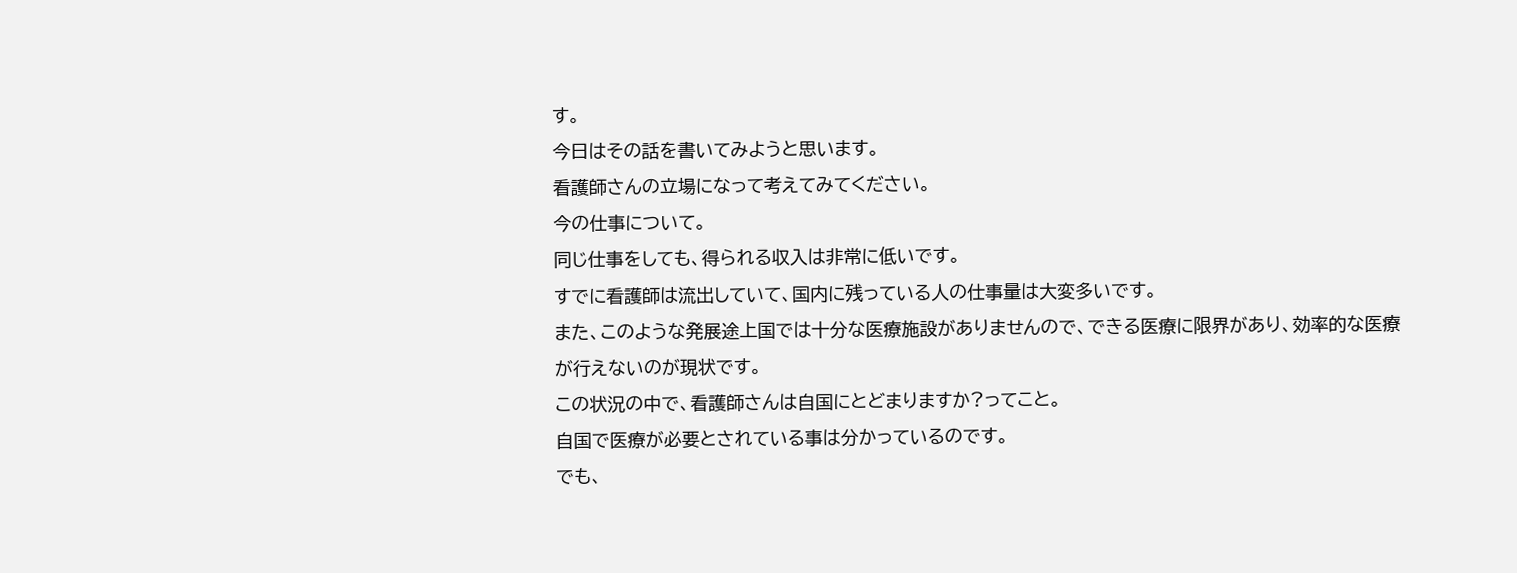す。
今日はその話を書いてみようと思います。
看護師さんの立場になって考えてみてください。
今の仕事について。
同じ仕事をしても、得られる収入は非常に低いです。
すでに看護師は流出していて、国内に残っている人の仕事量は大変多いです。
また、このような発展途上国では十分な医療施設がありませんので、できる医療に限界があり、効率的な医療が行えないのが現状です。
この状況の中で、看護師さんは自国にとどまりますか?ってこと。
自国で医療が必要とされている事は分かっているのです。
でも、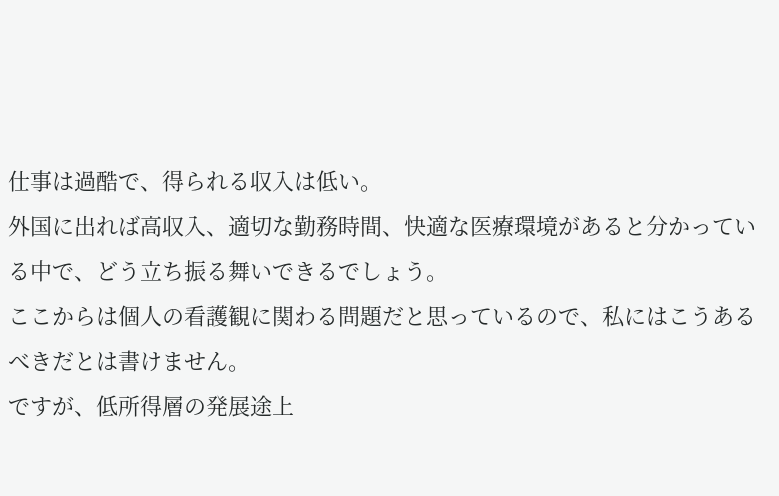仕事は過酷で、得られる収入は低い。
外国に出れば高収入、適切な勤務時間、快適な医療環境があると分かっている中で、どう立ち振る舞いできるでしょう。
ここからは個人の看護観に関わる問題だと思っているので、私にはこうあるべきだとは書けません。
ですが、低所得層の発展途上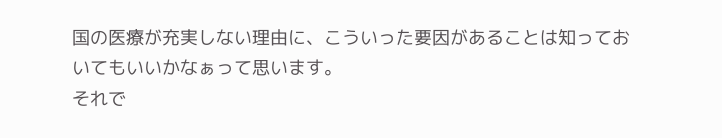国の医療が充実しない理由に、こういった要因があることは知っておいてもいいかなぁって思います。
それで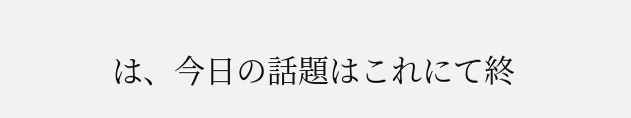は、今日の話題はこれにて終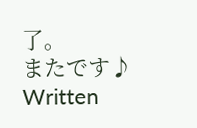了。
またです♪
Written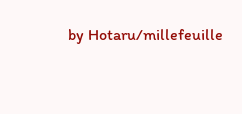by Hotaru/millefeuille